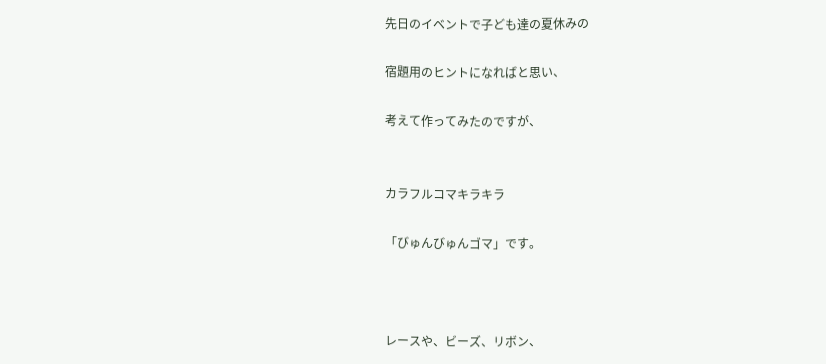先日のイベントで子ども達の夏休みの

宿題用のヒントになればと思い、

考えて作ってみたのですが、


カラフルコマキラキラ

「びゅんびゅんゴマ」です。



レースや、ビーズ、リボン、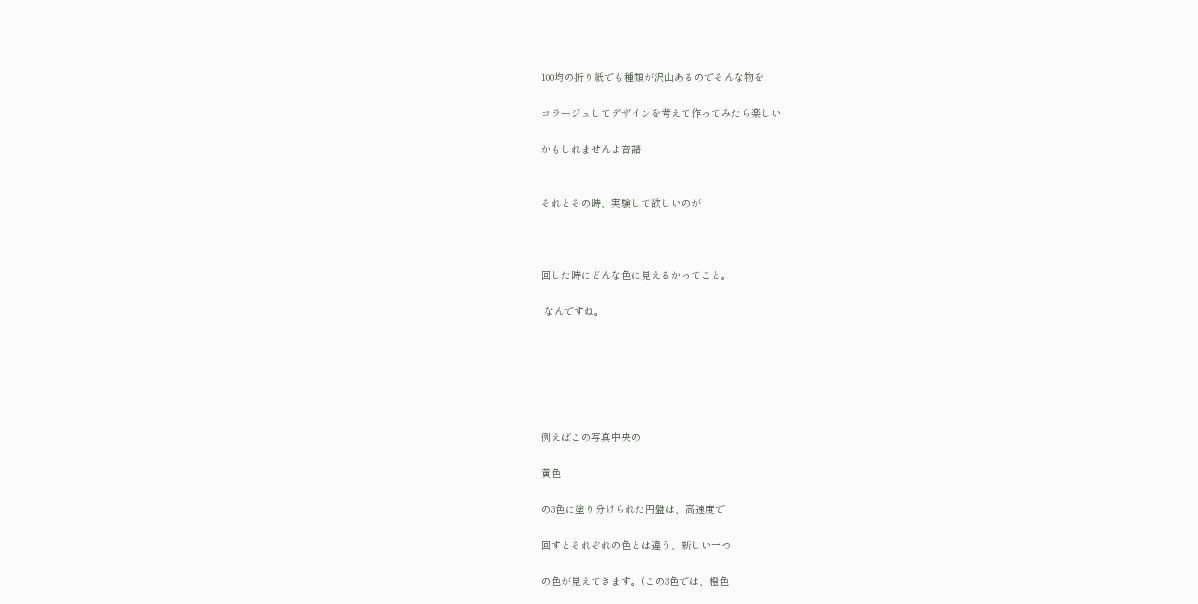100均の折り紙でも種類が沢山あるのでそんな物を

コラージュしてデザインを考えて作ってみたら楽しい

かもしれませんよ音譜


それとその時、実験して欲しいのが



回した時にどんな色に見えるかってこと。

 なんですね。






例えばこの写真中央の

黄色

の3色に塗り分けられた円盤は、高速度で

回すとそれぞれの色とは違う、新しい一つ

の色が見えてきます。(この3色では、橙色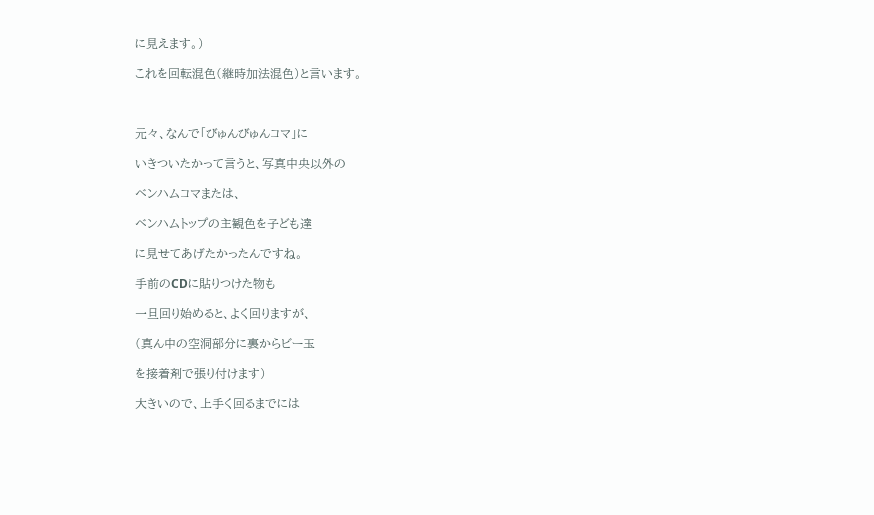に見えます。)

これを回転混色(継時加法混色)と言います。



元々、なんで「びゅんびゅんコマ」に

いきついたかって言うと、写真中央以外の

ベンハムコマまたは、

ベンハムトップの主観色を子ども達

に見せてあげたかったんですね。

手前のCDに貼りつけた物も

一旦回り始めると、よく回りますが、

(真ん中の空洞部分に裏からビー玉

を接着剤で張り付けます)

大きいので、上手く回るまでには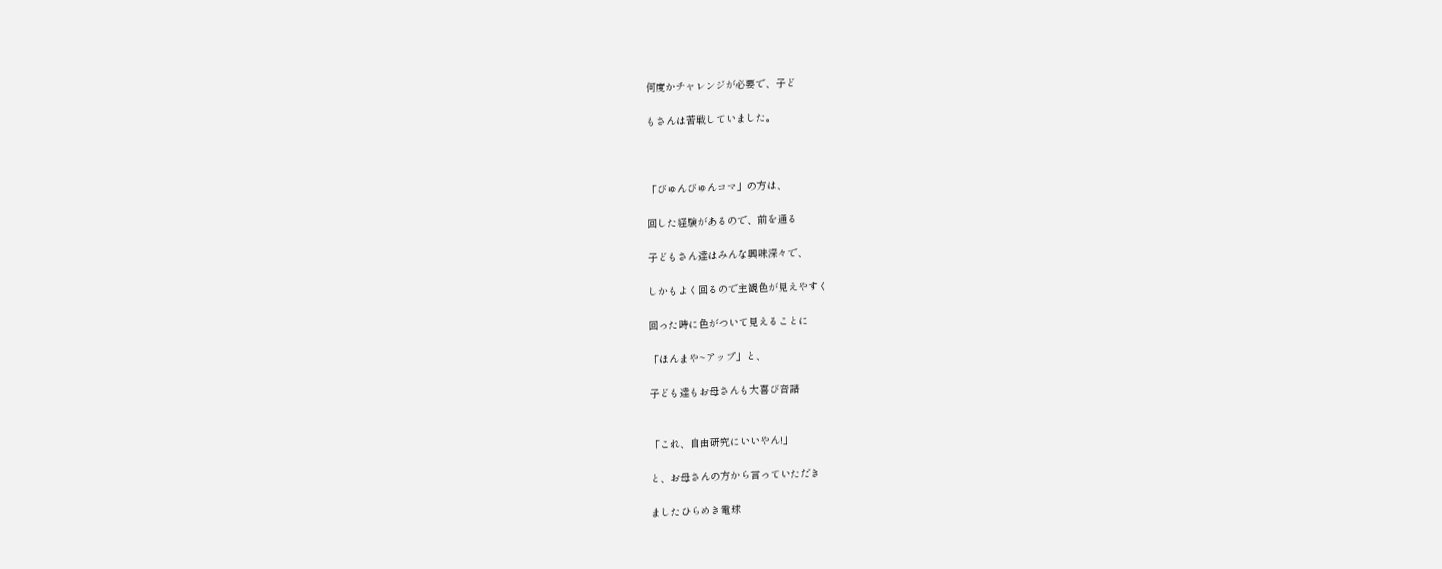何度かチャレンジが必要で、子ど

もさんは苦戦していました。



「びゅんびゅんコマ」の方は、

回した経験があるので、前を通る

子どもさん達はみんな興味深々で、

しかもよく回るので主観色が見えやすく

回った時に色がついて見えることに

「ほんまや~アップ」と、

子ども達もお母さんも大喜び音譜


「これ、自由研究にいいやん!」

と、お母さんの方から言っていただき

ましたひらめき電球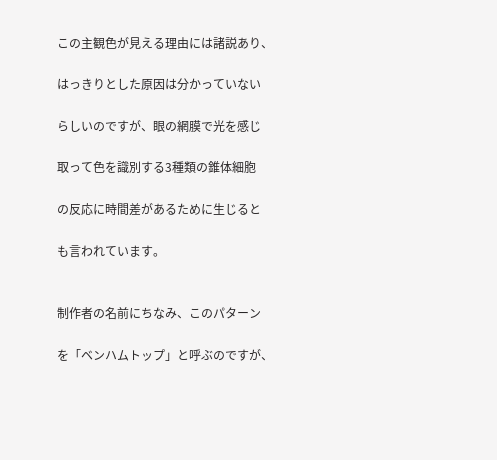この主観色が見える理由には諸説あり、

はっきりとした原因は分かっていない

らしいのですが、眼の網膜で光を感じ

取って色を識別する3種類の錐体細胞

の反応に時間差があるために生じると

も言われています。


制作者の名前にちなみ、このパターン

を「ベンハムトップ」と呼ぶのですが、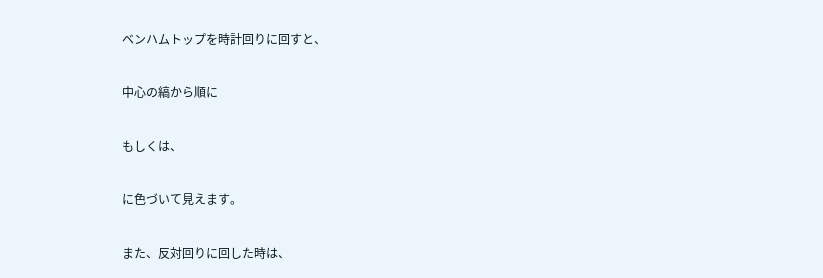ベンハムトップを時計回りに回すと、

中心の縞から順に

もしくは、

に色づいて見えます。

また、反対回りに回した時は、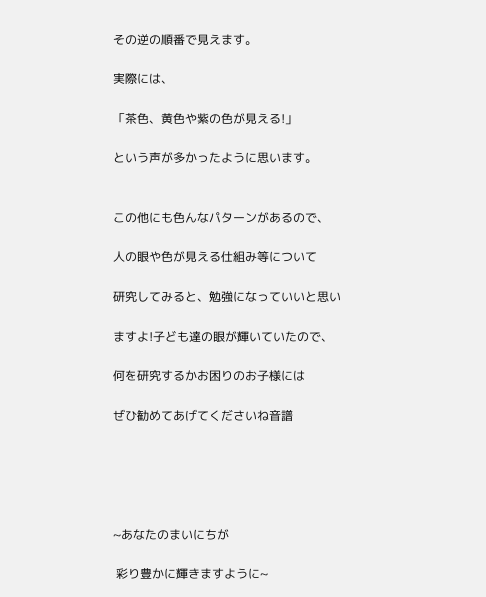その逆の順番で見えます。

実際には、

「茶色、黄色や紫の色が見える!」

という声が多かったように思います。


この他にも色んなパターンがあるので、

人の眼や色が見える仕組み等について

研究してみると、勉強になっていいと思い

ますよ!子ども達の眼が輝いていたので、

何を研究するかお困りのお子様には

ぜひ勧めてあげてくださいね音譜





~あなたのまいにちが

 彩り豊かに輝きますように~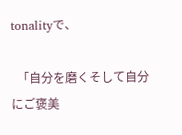tonalityで、

  「自分を磨くそして自分にご褒美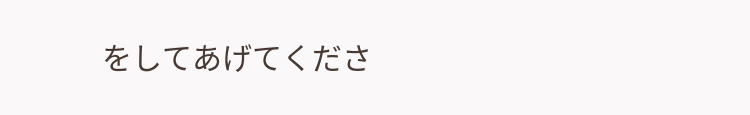をしてあげてくださ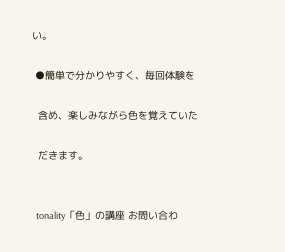い。

 ●簡単で分かりやすく、毎回体験を

  含め、楽しみながら色を覚えていた

  だきます。


  tonality「色」の講座 お問い合わ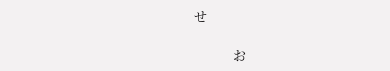せ

             お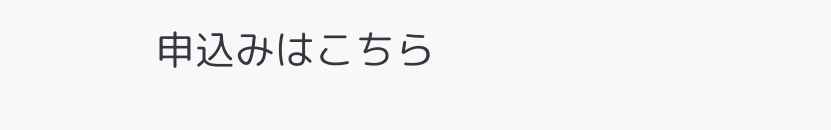申込みはこちら